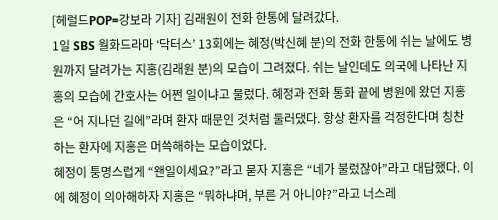[헤럴드POP=강보라 기자] 김래원이 전화 한통에 달려갔다.
1일 SBS 월화드라마 ‘닥터스’ 13회에는 혜정(박신혜 분)의 전화 한통에 쉬는 날에도 병원까지 달려가는 지홍(김래원 분)의 모습이 그려졌다. 쉬는 날인데도 의국에 나타난 지홍의 모습에 간호사는 어쩐 일이냐고 물렀다. 혜정과 전화 통화 끝에 병원에 왔던 지홍은 “어 지나던 길에”라며 환자 때문인 것처럼 둘러댔다. 항상 환자를 걱정한다며 칭찬하는 환자에 지홍은 머쓱해하는 모습이었다.
혜정이 퉁명스럽게 “왠일이세요?”라고 묻자 지홍은 “네가 불렀잖아”라고 대답했다. 이에 혜정이 의아해하자 지홍은 “뭐하냐며, 부른 거 아니야?”라고 너스레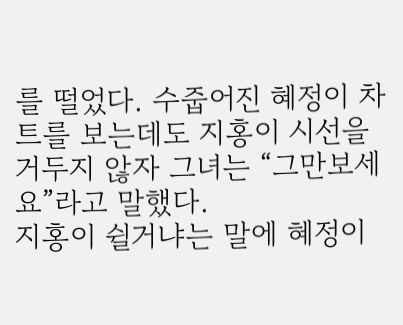를 떨었다. 수줍어진 혜정이 차트를 보는데도 지홍이 시선을 거두지 않자 그녀는 “그만보세요”라고 말했다.
지홍이 쉴거냐는 말에 혜정이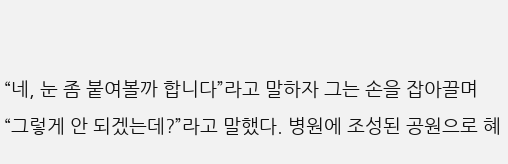“네, 눈 좀 붙여볼까 합니다”라고 말하자 그는 손을 잡아끌며 “그렇게 안 되겠는데?”라고 말했다. 병원에 조성된 공원으로 혜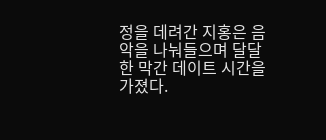정을 데려간 지홍은 음악을 나눠들으며 달달한 막간 데이트 시간을 가졌다.